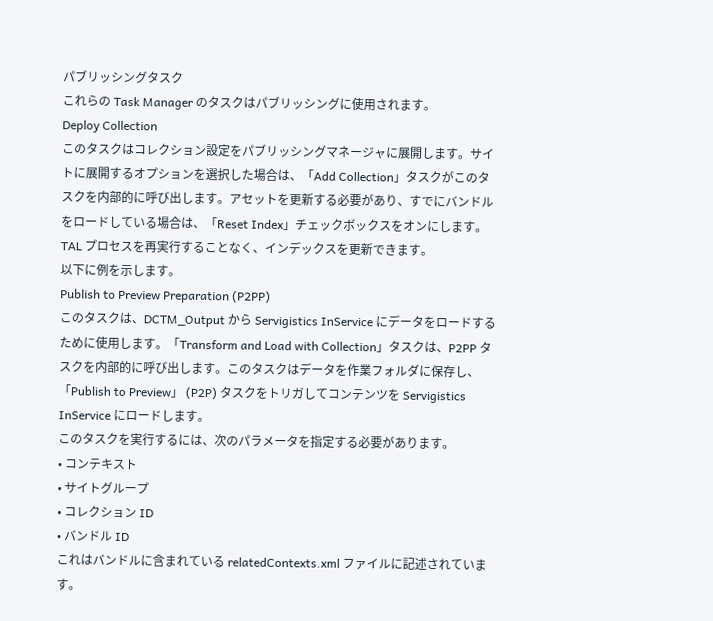パブリッシングタスク
これらの Task Manager のタスクはパブリッシングに使用されます。
Deploy Collection
このタスクはコレクション設定をパブリッシングマネージャに展開します。サイトに展開するオプションを選択した場合は、「Add Collection」タスクがこのタスクを内部的に呼び出します。アセットを更新する必要があり、すでにバンドルをロードしている場合は、「Reset Index」チェックボックスをオンにします。TAL プロセスを再実行することなく、インデックスを更新できます。
以下に例を示します。
Publish to Preview Preparation (P2PP)
このタスクは、DCTM_Output から Servigistics InService にデータをロードするために使用します。「Transform and Load with Collection」タスクは、P2PP タスクを内部的に呼び出します。このタスクはデータを作業フォルダに保存し、「Publish to Preview」 (P2P) タスクをトリガしてコンテンツを Servigistics InService にロードします。
このタスクを実行するには、次のパラメータを指定する必要があります。
• コンテキスト
• サイトグループ
• コレクション ID
• バンドル ID
これはバンドルに含まれている relatedContexts.xml ファイルに記述されています。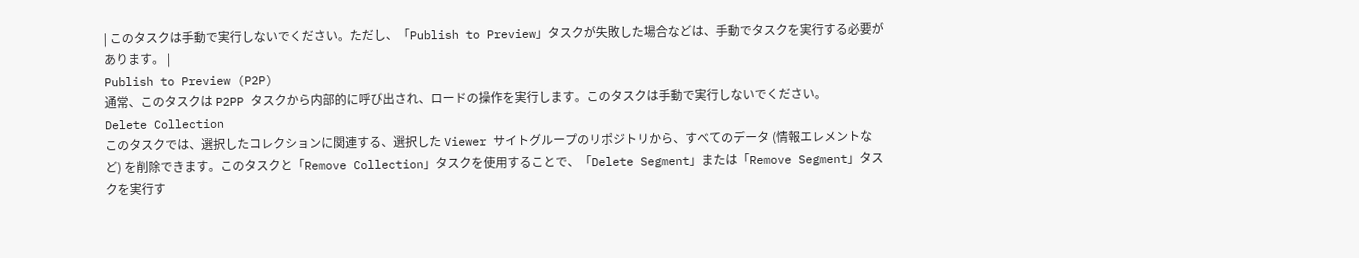| このタスクは手動で実行しないでください。ただし、「Publish to Preview」タスクが失敗した場合などは、手動でタスクを実行する必要があります。 |
Publish to Preview (P2P)
通常、このタスクは P2PP タスクから内部的に呼び出され、ロードの操作を実行します。このタスクは手動で実行しないでください。
Delete Collection
このタスクでは、選択したコレクションに関連する、選択した Viewer サイトグループのリポジトリから、すべてのデータ (情報エレメントなど) を削除できます。このタスクと「Remove Collection」タスクを使用することで、「Delete Segment」または「Remove Segment」タスクを実行す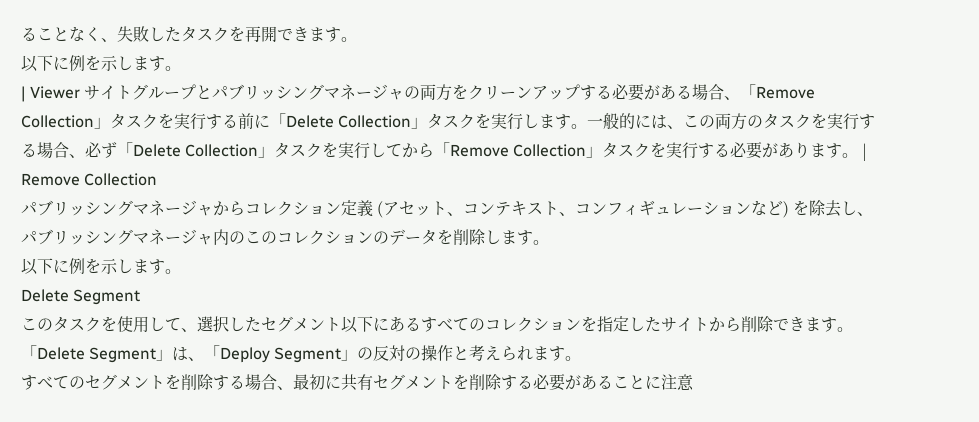ることなく、失敗したタスクを再開できます。
以下に例を示します。
| Viewer サイトグループとパブリッシングマネージャの両方をクリーンアップする必要がある場合、「Remove Collection」タスクを実行する前に「Delete Collection」タスクを実行します。一般的には、この両方のタスクを実行する場合、必ず「Delete Collection」タスクを実行してから「Remove Collection」タスクを実行する必要があります。 |
Remove Collection
パブリッシングマネージャからコレクション定義 (アセット、コンテキスト、コンフィギュレーションなど) を除去し、パブリッシングマネージャ内のこのコレクションのデータを削除します。
以下に例を示します。
Delete Segment
このタスクを使用して、選択したセグメント以下にあるすべてのコレクションを指定したサイトから削除できます。「Delete Segment」は、「Deploy Segment」の反対の操作と考えられます。
すべてのセグメントを削除する場合、最初に共有セグメントを削除する必要があることに注意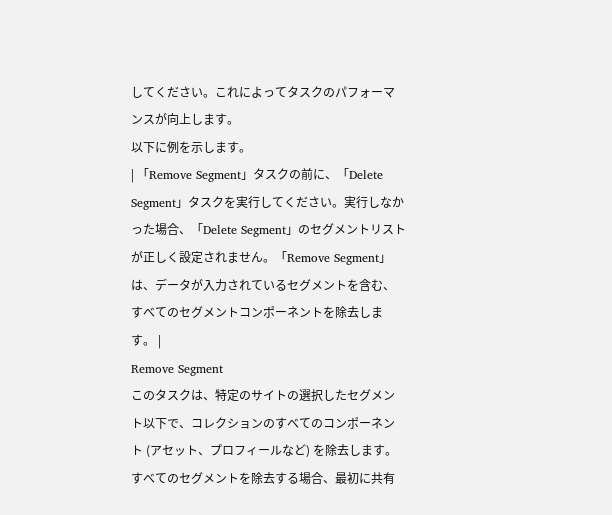してください。これによってタスクのパフォーマンスが向上します。
以下に例を示します。
| 「Remove Segment」タスクの前に、「Delete Segment」タスクを実行してください。実行しなかった場合、「Delete Segment」のセグメントリストが正しく設定されません。「Remove Segment」は、データが入力されているセグメントを含む、すべてのセグメントコンポーネントを除去します。 |
Remove Segment
このタスクは、特定のサイトの選択したセグメント以下で、コレクションのすべてのコンポーネント (アセット、プロフィールなど) を除去します。すべてのセグメントを除去する場合、最初に共有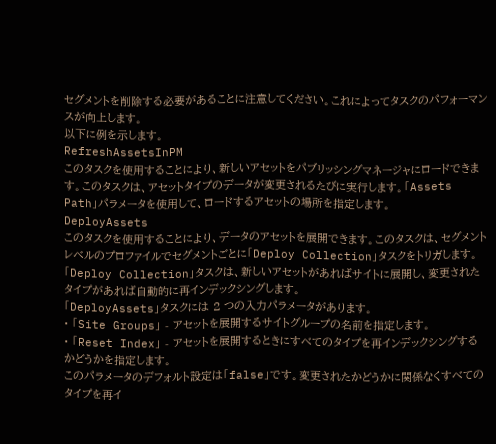セグメントを削除する必要があることに注意してください。これによってタスクのパフォーマンスが向上します。
以下に例を示します。
RefreshAssetsInPM
このタスクを使用することにより、新しいアセットをパブリッシングマネージャにロードできます。このタスクは、アセットタイプのデータが変更されるたびに実行します。「Assets Path」パラメータを使用して、ロードするアセットの場所を指定します。
DeployAssets
このタスクを使用することにより、データのアセットを展開できます。このタスクは、セグメントレベルのプロファイルでセグメントごとに「Deploy Collection」タスクをトリガします。「Deploy Collection」タスクは、新しいアセットがあればサイトに展開し、変更されたタイプがあれば自動的に再インデックシングします。
「DeployAssets」タスクには 2 つの入力パラメータがあります。
• 「Site Groups」 - アセットを展開するサイトグループの名前を指定します。
• 「Reset Index」 - アセットを展開するときにすべてのタイプを再インデックシングするかどうかを指定します。
このパラメータのデフォルト設定は「false」です。変更されたかどうかに関係なくすべてのタイプを再イ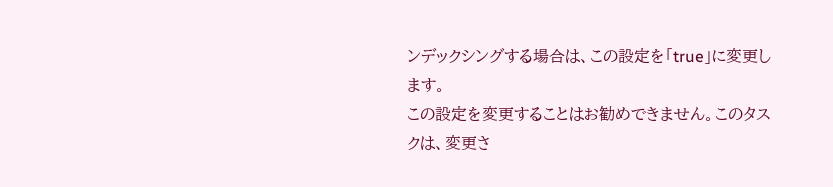ンデックシングする場合は、この設定を「true」に変更します。
この設定を変更することはお勧めできません。このタスクは、変更さ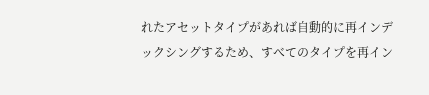れたアセットタイプがあれば自動的に再インデックシングするため、すべてのタイプを再イン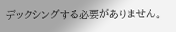デックシングする必要がありません。